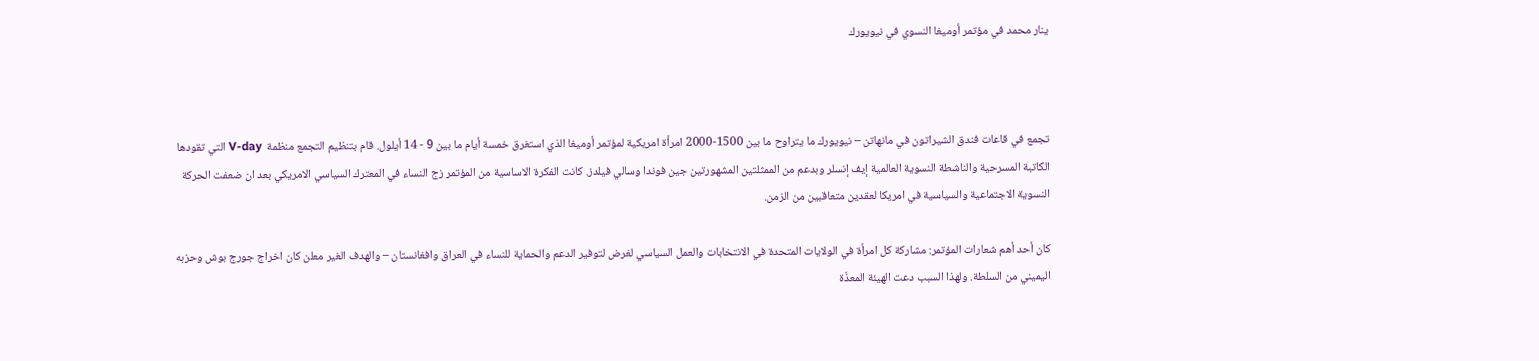ينار محمد في مؤتمر أوميغا النسوي في نيويورك



تجمع في قاعات فندق الشيراتون في مانهاتن – نيويورك ما يتراوح ما بين 1500-2000 امرأة امريكية لمؤتمر أوميغا الذي استغرق خمسة أيام ما بين 9 - 14 أيلول. قام بتنظيم التجمع منظمة  V-day التي تقودها الكاتبة المسرحية والناشطة النسوية العالمية إيف إنسلر وبدعم من الممثلتين المشهورتين جين فوندا وسالي فيلدز. كانت الفكرة الاساسية من المؤتمر زج النساء في المعترك السياسي الامريكي بعد ان ضعفت الحركة النسوية الاجتماعية والسياسية في امريكا لعقدين متعاقبين من الزمن.

كان أحد أهم شعارات المؤتمر: مشاركة كل امرأة في الولايات المتحدة في الانتخابات والعمل السياسي لغرض لتوفير الدعم والحماية للنساء في العراق وافغانستان – والهدف الغير معلن كان اخراج جورج بوش وحزبه اليميني من السلطة. ولهذا السبب دعت الهيئة المعذّة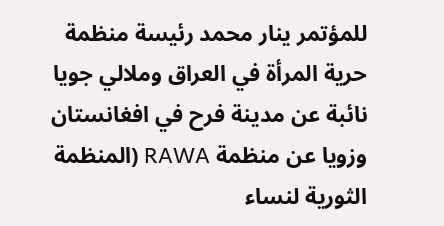للمؤتمر ينار محمد رئيسة منظمة حرية المرأة في العراق وملالي جويا نائبة عن مدينة فرح في افغانستان وزويا عن منظمة RAWA (المنظمة الثورية لنساء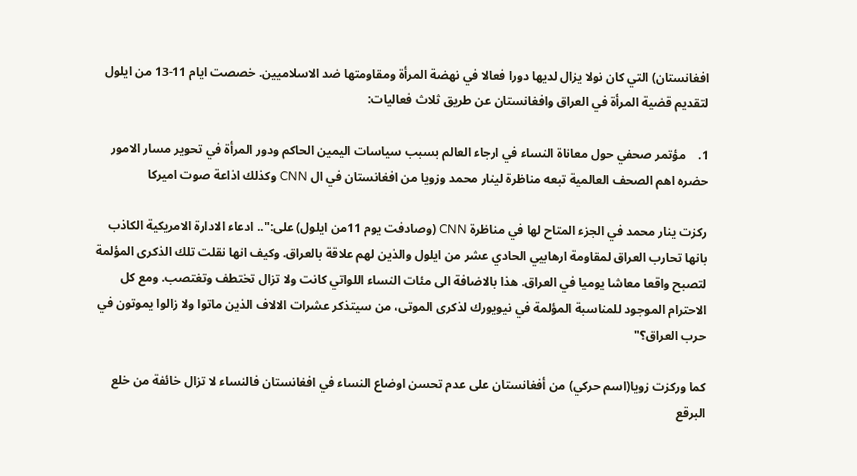افغانستان) التي كان نولا يزال لديها دورا فعالا في نهضة المرأة ومقاومتها ضد الاسلاميين. خصصت ايام 11-13 من ايلول لتقديم قضية المرأة في العراق وافغانستان عن طريق ثلاث فعاليات:

1.    مؤتمر صحفي حول معاناة النساء في ارجاء العالم بسبب سياسات اليمين الحاكم ودور المرأة في تحوير مسار الامور حضره اهم الصحف العالمية تبعه مناظرة لينار محمد وزويا من افغانستان في ال CNN وكذلك اذاعة صوت اميركا

ركزت ينار محمد في الجزء المتاح لها في مناظرة CNN (وصادفت يوم 11من ايلول) على:".. ادعاء الادارة الامريكية الكاذب بانها تحارب العراق لمقاومة ارهابيي الحادي عشر من ايلول والذين لهم علاقة بالعراق. وكيف انها نقلت تلك الذكرى المؤلمة لتصبح واقعا معاشا يوميا في العراق. هذا بالاضافة الى مئات النساء اللواتي كانت ولا تزال تختطف وتغتصب. ومع كل الاحترام الموجود للمناسبة المؤلمة في نيويورك لذكرى الموتى، من سيتذكر عشرات الالاف الذين ماتوا ولا زالوا يموتون في حرب العراق؟"

كما وركزت زويا(اسم حركي) من أفغانستان على عدم تحسن اوضاع النساء في افغانستان فالنساء لا تزال خائفة من خلع البرقع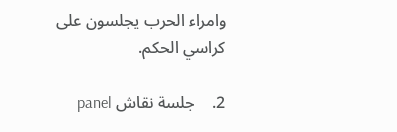وامراء الحرب يجلسون على كراسي الحكم.

2.    جلسة نقاش panel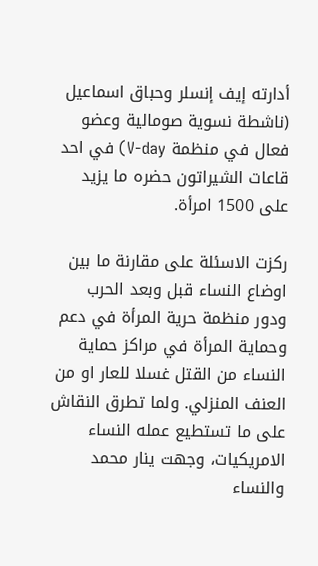أدارته إيف إنسلر وحباق اسماعيل (ناشطة نسوية صومالية وعضو فعال في منظمة V-day) في احد قاعات الشيراتون حضره ما يزيد على 1500 امرأة.

ركزت الاسئلة على مقارنة ما بين اوضاع النساء قبل وبعد الحرب ودور منظمة حرية المرأة في دعم وحماية المرأة في مراكز حماية النساء من القتل غسلا للعار او من العنف المنزلي. ولما تطرق النقاش على ما تستطيع عمله النساء الامريكيات، وجهت ينار محمد والنساء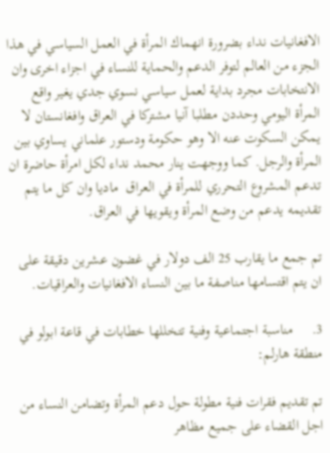الافغانيات نداء بضرورة انهماك المرأة في العمل السياسي في هذا الجزء من العالم لتوفر الدعم والحماية للنساء في اجزاء اخرى وان الانتخابات مجرد بداية لعمل سياسي نسوي جدي يغير واقع المرأة اليومي وحددن مطلبا آنيا مشتركا في العراق وافغانستان لا يمكن السكوت عنه الا وهو حكومة ودستور علماني يساوي بين المرأة والرجل. كما ووجهت ينار محمد نداء لكل امرأة حاضرة ان تدعم المشروع التحرري للمرأة في العراق  ماديا وان كل ما يتم تقديمه يدعم من وضع المرأة ويقويها في العراق.

تم جمع ما يقارب 25 الف دولار في غضون عشرين دقيقة على ان يتم اقتسامها مناصفة ما بين النساء الافغانيات والعراقيات.

3.     مناسبة اجتماعية وفنية تتخللها خطابات في قاعة ابولو في منطقة هارلم:

تم تقديم فقرات فنية مطولة حول دعم المرأة وتضامن النساء من اجل القضاء على جميع مظاهر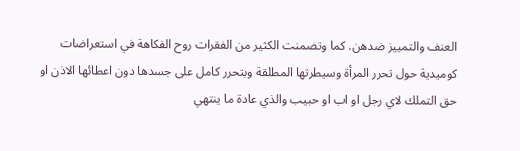العنف والتمييز ضدهن. كما وتضمنت الكثير من الفقرات روح الفكاهة في استعراضات كوميدية حول تحرر المرأة وسيطرتها المطلقة وبتحرر كامل على جسدها دون اعطائها الاذن او حق التملك لاي رجل او اب او حبيب والذي عادة ما ينتهي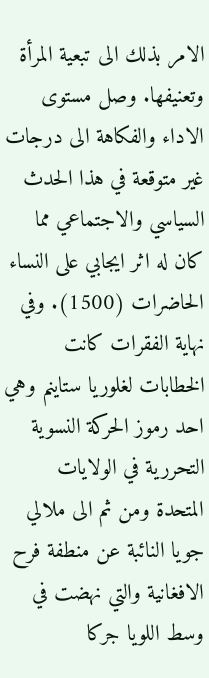الامر بذلك الى تبعية المرأة وتعنيفها. وصل مستوى الاداء والفكاهة الى درجات غير متوقعة في هذا الحدث السياسي والاجتماعي مما كان له اثر ايجابي على النساء الحاضرات (1500). وفي نهاية الفقرات كانت الخطابات لغلوريا ستاينم وهي احد رموز الحركة النسوية التحررية في الولايات المتحدة ومن ثم الى ملالي جويا النائبة عن منطفة فرح الافغانية والتي نهضت في وسط اللويا جركا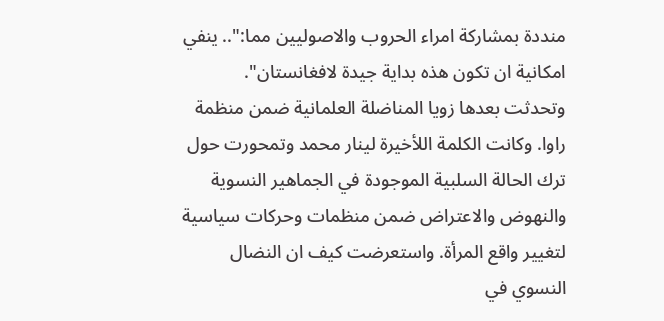منددة بمشاركة امراء الحروب والاصوليين مما:".. ينفي امكانية ان تكون هذه بداية جيدة لافغانستان". وتحدثت بعدها زويا المناضلة العلمانية ضمن منظمة راوا. وكانت الكلمة اللأخيرة لينار محمد وتمحورت حول ترك الحالة السلبية الموجودة في الجماهير النسوية والنهوض والاعتراض ضمن منظمات وحركات سياسية لتغيير واقع المرأة. واستعرضت كيف ان النضال النسوي في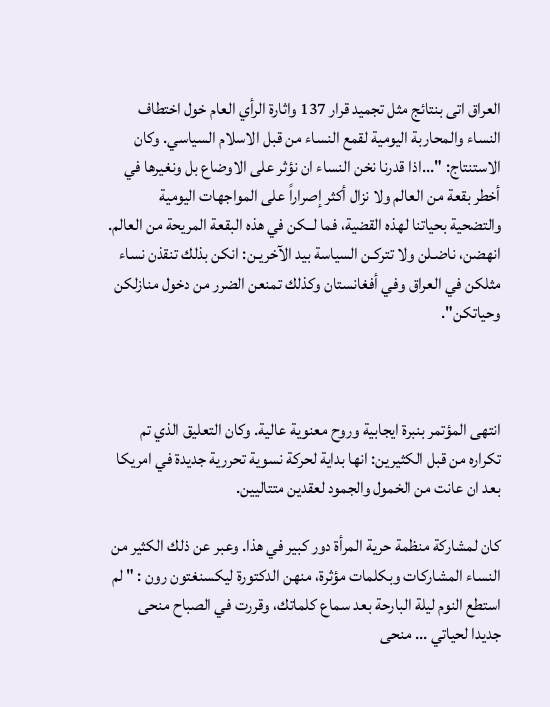العراق اتى بنتائج مثل تجميد قرار 137 واثارة الرأي العام خول اختطاف النساء والمحاربة اليومية لقمع النساء من قبل الاسلام السياسي. وكان الاستنتاج: "...اذا قدرنا نخن النساء ان نؤثر على الاوضاع بل ونغيرها في أخطر بقعة من العالم ولا نزال أكثر إصراراً على المواجهات اليومية والتضحية بحياتنا لهذه القضية، فما لــكن في هذه البقعة المريحة من العالم. انهضن، ناضـلن ولا تتركـن السياسة بيد الآخريـن: انكن بذلك تنقذن نساء مثلكن في العراق وفي أفغانستان وكذلك تمنعن الضرر من دخول منازلكن وحياتكن".



انتهى المؤتمر بنبرة ايجابية وروح معنوية عالية. وكان التعليق الذي تم تكراره من قبل الكثيرين: انها بداية لحركة نسوية تحررية جديدة في امريكا بعد ان عانت من الخمول والجمود لعقدين متتاليين.

كان لمشاركة منظمة حرية المرأة دور كبير في هذا. وعبر عن ذلك الكثير من النساء المشاركات وبكلمات مؤثرة، منهن الدكتورة ليكسنغتون رون : " لم استطع النوم ليلة البارحة بعد سماع كلماتك، وقررت في الصباح منحى جديدا لحياتي ... منحى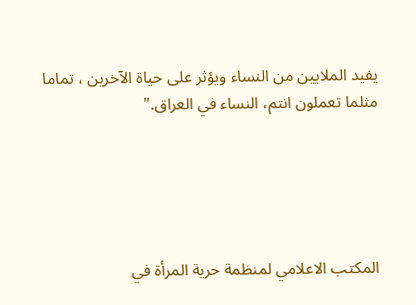يفيد الملايين من النساء ويؤثر على حياة الآخرين ، تماما مثلما تعملون انتم، النساء في العراق."





المكتب الاعلامي لمنظمة حرية المرأة في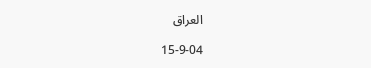العراق

15-9-04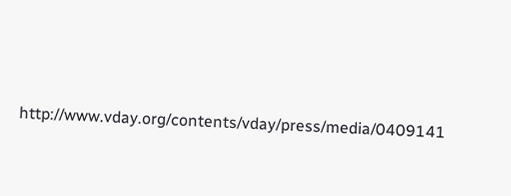http://www.vday.org/contents/vday/press/media/0409141